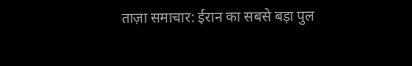ताज़ा समाचार: ईरान का सबसे बड़ा पुल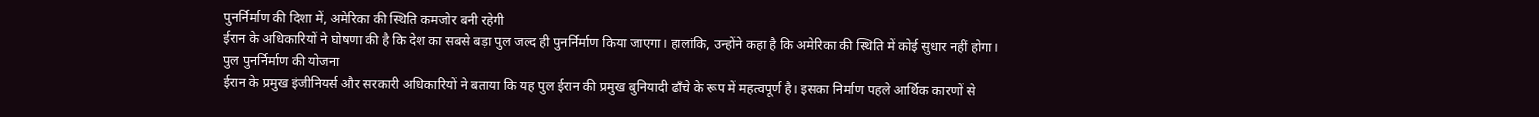पुनर्निर्माण की दिशा में, अमेरिका की स्थिति कमजोर बनी रहेगी
ईरान के अधिकारियों ने घोषणा की है कि देश का सबसे बड़ा पुल जल्द ही पुनर्निर्माण किया जाएगा। हालांकि, उन्होंने कहा है कि अमेरिका की स्थिति में कोई सुधार नहीं होगा।
पुल पुनर्निर्माण की योजना
ईरान के प्रमुख इंजीनियर्स और सरकारी अधिकारियों ने बताया कि यह पुल ईरान की प्रमुख बुनियादी ढाँचे के रूप में महत्वपूर्ण है। इसका निर्माण पहले आर्थिक कारणों से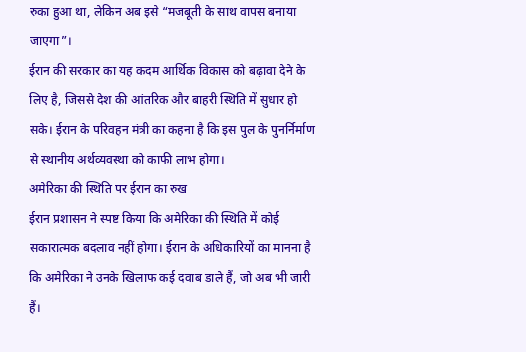रुका हुआ था, लेकिन अब इसे “मजबूती के साथ वापस बनाया जाएगा”।
ईरान की सरकार का यह कदम आर्थिक विकास को बढ़ावा देने के लिए है, जिससे देश की आंतरिक और बाहरी स्थिति में सुधार हो सके। ईरान के परिवहन मंत्री का कहना है कि इस पुल के पुनर्निर्माण से स्थानीय अर्थव्यवस्था को काफी लाभ होगा।
अमेरिका की स्थिति पर ईरान का रुख
ईरान प्रशासन ने स्पष्ट किया कि अमेरिका की स्थिति में कोई सकारात्मक बदलाव नहीं होगा। ईरान के अधिकारियों का मानना है कि अमेरिका ने उनके खिलाफ कई दवाब डाले हैं, जो अब भी जारी हैं।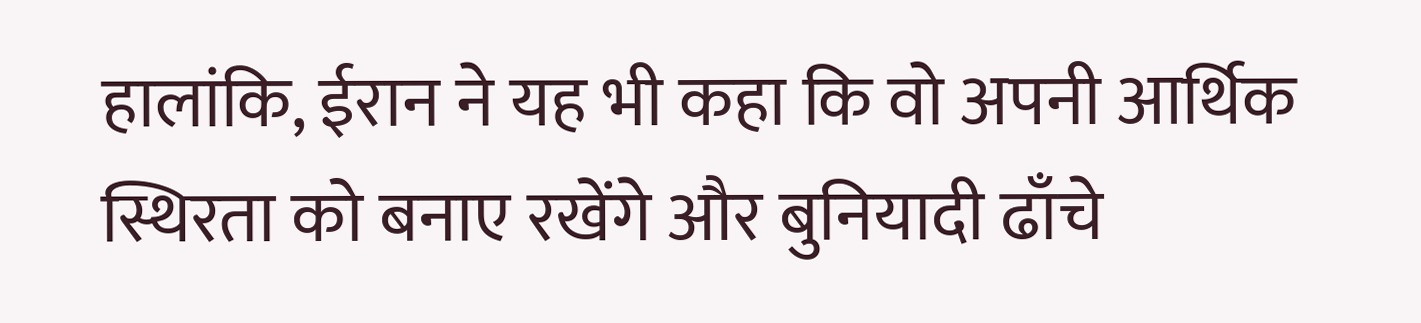हालांकि, ईरान ने यह भी कहा कि वो अपनी आर्थिक स्थिरता को बनाए रखेंगे और बुनियादी ढाँचे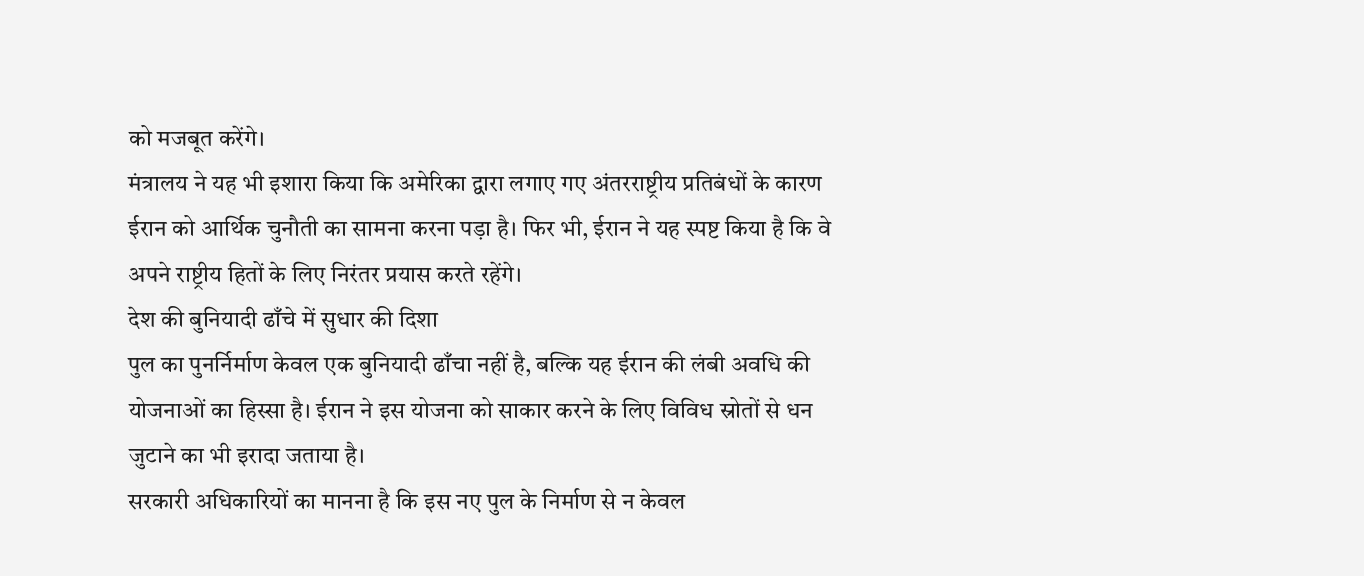को मजबूत करेंगे।
मंत्रालय ने यह भी इशारा किया कि अमेरिका द्वारा लगाए गए अंतरराष्ट्रीय प्रतिबंधों के कारण ईरान को आर्थिक चुनौती का सामना करना पड़ा है। फिर भी, ईरान ने यह स्पष्ट किया है कि वे अपने राष्ट्रीय हितों के लिए निरंतर प्रयास करते रहेंगे।
देश की बुनियादी ढाँचे में सुधार की दिशा
पुल का पुनर्निर्माण केवल एक बुनियादी ढाँचा नहीं है, बल्कि यह ईरान की लंबी अवधि की योजनाओं का हिस्सा है। ईरान ने इस योजना को साकार करने के लिए विविध स्रोतों से धन जुटाने का भी इरादा जताया है।
सरकारी अधिकारियों का मानना है कि इस नए पुल के निर्माण से न केवल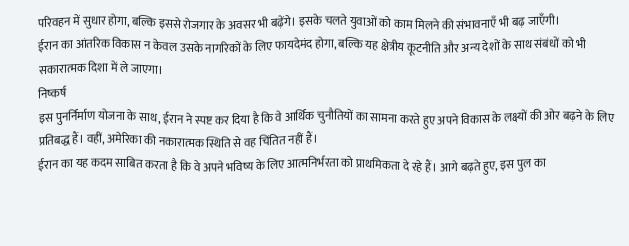परिवहन में सुधार होगा, बल्कि इससे रोजगार के अवसर भी बढ़ेंगे। इसके चलते युवाओं को काम मिलने की संभावनाएँ भी बढ़ जाएँगी।
ईरान का आंतरिक विकास न केवल उसके नागरिकों के लिए फायदेमंद होगा, बल्कि यह क्षेत्रीय कूटनीति और अन्य देशों के साथ संबंधों को भी सकारात्मक दिशा में ले जाएगा।
निष्कर्ष
इस पुनर्निर्माण योजना के साथ, ईरान ने स्पष्ट कर दिया है कि वे आर्थिक चुनौतियों का सामना करते हुए अपने विकास के लक्ष्यों की ओर बढ़ने के लिए प्रतिबद्ध हैं। वहीं, अमेरिका की नकारात्मक स्थिति से वह चिंतित नहीं हैं।
ईरान का यह कदम साबित करता है कि वे अपने भविष्य के लिए आत्मनिर्भरता को प्राथमिकता दे रहे हैं। आगे बढ़ते हुए, इस पुल का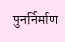पुनर्निर्माण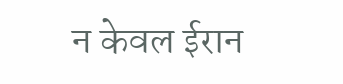न केवल ईरान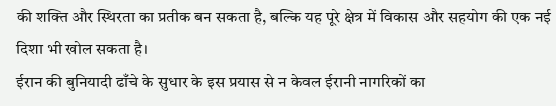की शक्ति और स्थिरता का प्रतीक बन सकता है, बल्कि यह पूरे क्षेत्र में विकास और सहयोग की एक नई दिशा भी खोल सकता है।
ईरान की बुनियादी ढाँचे के सुधार के इस प्रयास से न केवल ईरानी नागरिकों का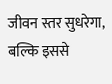जीवन स्तर सुधरेगा, बल्कि इससे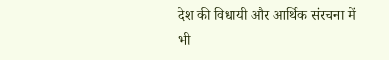देश की विधायी और आर्थिक संरचना में भी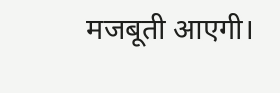मजबूती आएगी।